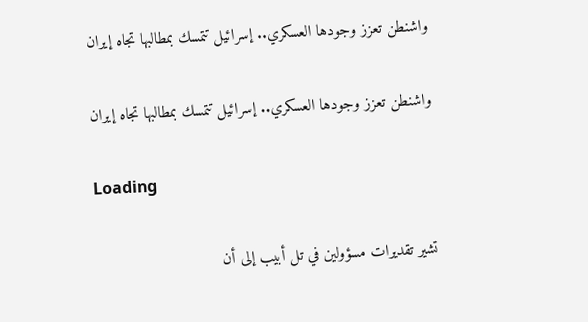واشنطن تعزز وجودها العسكري.. إسرائيل تتمسك بمطالبها تجاه إيران

واشنطن تعزز وجودها العسكري.. إسرائيل تتمسك بمطالبها تجاه إيران

Loading

تشير تقديرات مسؤولين في تل أبيب إلى أن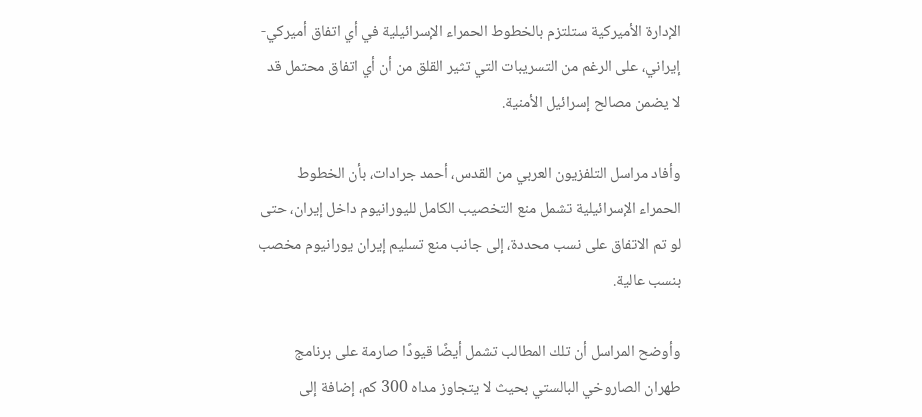الإدارة الأميركية ستلتزم بالخطوط الحمراء الإسرائيلية في أي اتفاق أميركي-إيراني، على الرغم من التسريبات التي تثير القلق من أن أي اتفاق محتمل قد لا يضمن مصالح إسرائيل الأمنية.

وأفاد مراسل التلفزيون العربي من القدس، أحمد جرادات، بأن الخطوط الحمراء الإسرائيلية تشمل منع التخصيب الكامل لليورانيوم داخل إيران، حتى لو تم الاتفاق على نسب محددة، إلى جانب منع تسليم إيران يورانيوم مخصب بنسب عالية.

وأوضح المراسل أن تلك المطالب تشمل أيضًا قيودًا صارمة على برنامج طهران الصاروخي البالستي بحيث لا يتجاوز مداه 300 كم، إضافة إلى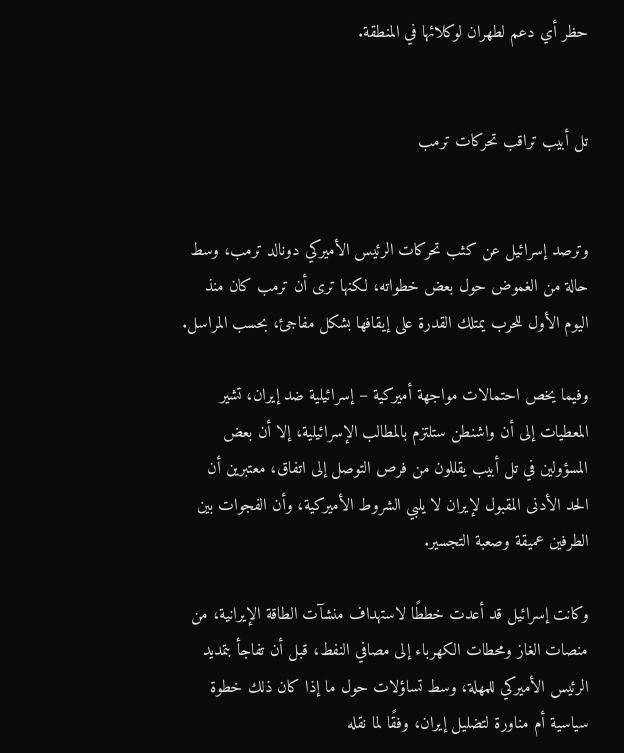حظر أي دعم لطهران لوكلائها في المنطقة.


تل أبيب تراقب تحركات ترمب


وترصد إسرائيل عن كثب تحركات الرئيس الأميركي دونالد ترمب، وسط حالة من الغموض حول بعض خطواته، لكنها ترى أن ترمب كان منذ اليوم الأول للحرب يمتلك القدرة على إيقافها بشكل مفاجئ، بحسب المراسل.

وفيما يخص احتمالات مواجهة أميركية – إسرائيلية ضد إيران، تشير المعطيات إلى أن واشنطن ستلتزم بالمطالب الإسرائيلية، إلا أن بعض المسؤولين في تل أبيب يقللون من فرص التوصل إلى اتفاق، معتبرين أن الحد الأدنى المقبول لإيران لا يلبي الشروط الأميركية، وأن الفجوات بين الطرفين عميقة وصعبة التجسير.

وكانت إسرائيل قد أعدت خططًا لاستهداف منشآت الطاقة الإيرانية، من منصات الغاز ومحطات الكهرباء إلى مصافي النفط، قبل أن تفاجأ بتمديد الرئيس الأميركي للمهلة، وسط تساؤلات حول ما إذا كان ذلك خطوة سياسية أم مناورة لتضليل إيران، وفقًا لما نقله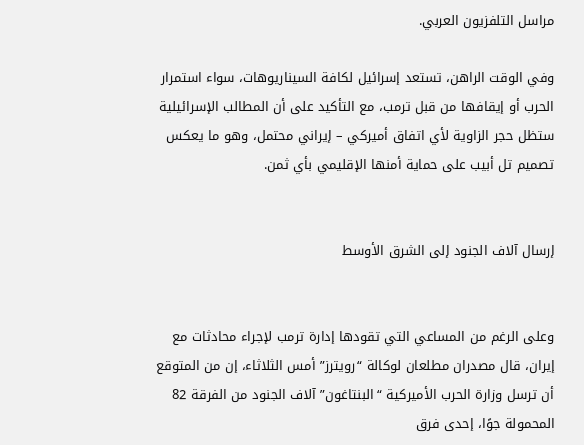مراسل التلفزيون العربي.

وفي الوقت الراهن، تستعد إسرائيل لكافة السيناريوهات، سواء استمرار الحرب أو إيقافها من قبل ترمب، مع التأكيد على أن المطالب الإسرائيلية ستظل حجر الزاوية لأي اتفاق أميركي – إيراني محتمل، وهو ما يعكس تصميم تل أبيب على حماية أمنها الإقليمي بأي ثمن.


إرسال آلاف الجنود إلى الشرق الأوسط


وعلى الرغم من المساعي التي تقودها إدارة ترمب لإجراء محادثات مع إيران، قال مصدران مطلعان لوكالة “رويترز” أمس الثلاثاء، إن من المتوقع أن ترسل وزارة الحرب الأميركية “البنتاغون” آلاف الجنود من الفرقة 82 المحمولة جوًا، إحدى فرق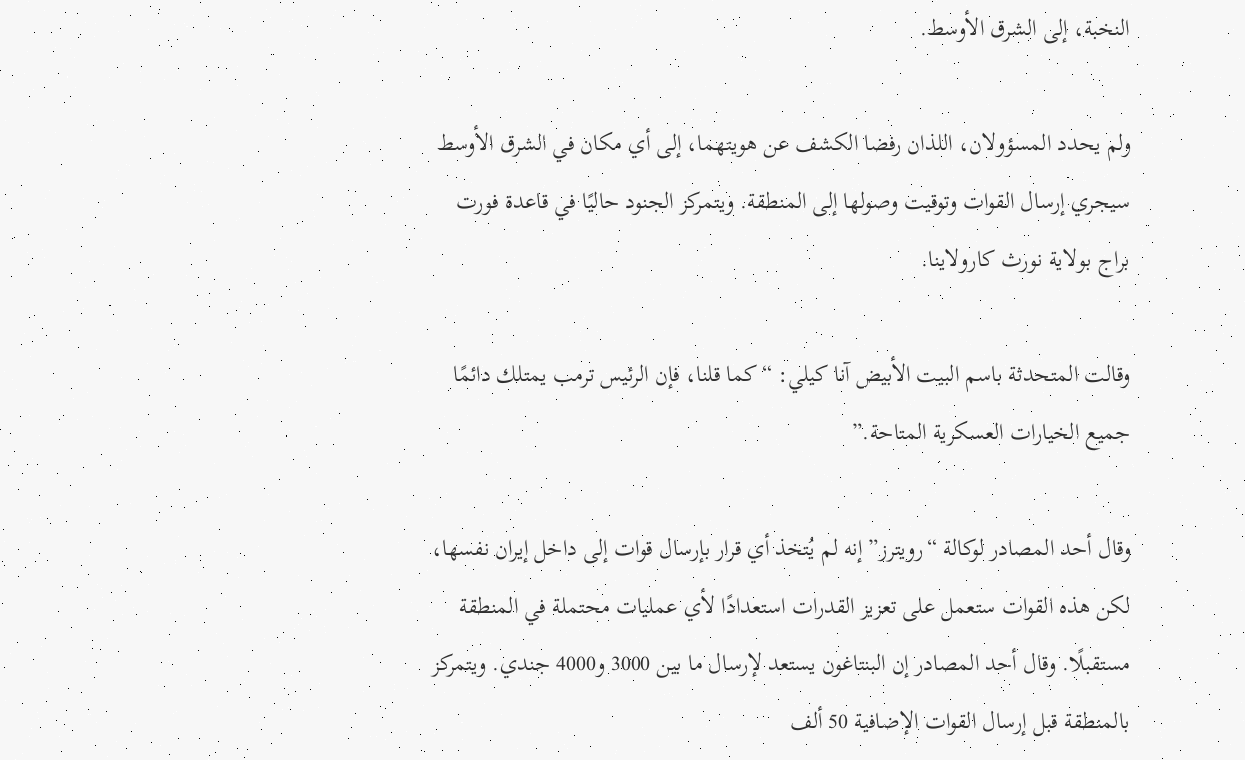النخبة، إلى الشرق الأوسط.

ولم يحدد المسؤولان، اللذان رفضا الكشف عن هويتهما، إلى أي مكان في الشرق الأوسط سيجري إرسال القوات وتوقيت وصولها إلى المنطقة. ويتمركز الجنود حاليًا في قاعدة فورت براج بولاية نورث كارولاينا.

وقالت المتحدثة باسم البيت الأبيض آنا كيلي: “كما قلنا، فإن الرئيس ترمب يمتلك دائمًا جميع الخيارات العسكرية المتاحة.”

وقال أحد المصادر لوكالة “رويترز” إنه لم يُتخذ أي قرار بإرسال قوات إلى داخل إيران نفسها، لكن هذه القوات ستعمل على تعزيز القدرات استعدادًا لأي عمليات محتملة في المنطقة مستقبلًا. وقال أحد المصادر إن البنتاغون يستعد لإرسال ما بين 3000 و4000 جندي. ويتمركز بالمنطقة قبل إرسال القوات الإضافية 50 ألف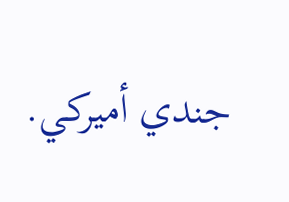جندي أميركي.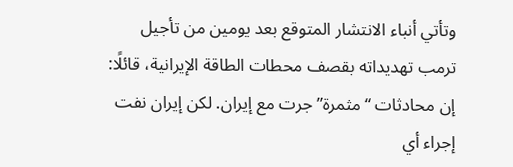وتأتي أنباء الانتشار المتوقع بعد يومين من تأجيل ترمب تهديداته بقصف محطات الطاقة الإيرانية، قائلًا: إن محادثات “مثمرة” جرت مع إيران. لكن إيران نفت إجراء أي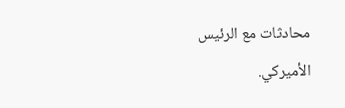محادثات مع الرئيس الأميركي.